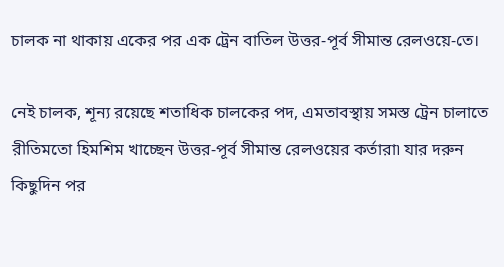চালক না থাকায় একের পর এক ট্রেন বাতিল উত্তর-পূর্ব সীমান্ত রেলওয়ে-তে।

নেই চালক, শূন্য রয়েছে শতাধিক চালকের পদ, এমতাবস্থায় সমস্ত ট্রেন চালাতে রীতিমতো হিমশিম খাচ্ছেন উত্তর-পূর্ব সীমান্ত রেলওয়ের কর্তারা৷ যার দরুন কিছুদিন পর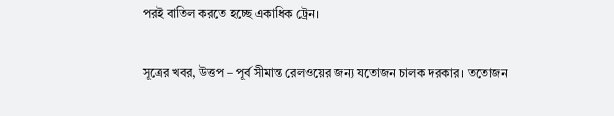পরই বাতিল করতে হচ্ছে একাধিক ট্রেন।

সূত্রের খবর, উত্তপ – পূর্ব সীমান্ত রেলওয়ের জন্য যতোজন চালক দরকার। ততোজন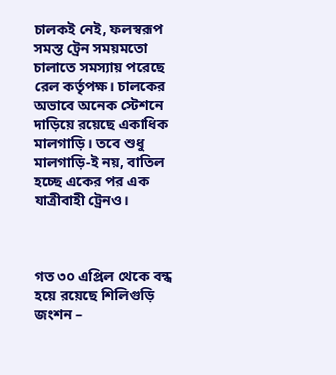চালকই নেই, ফলস্বরূপ সমস্ত ট্রেন সময়মতো চালাতে সমস্যায় পরেছে রেল কর্তৃপক্ষ। চালকের অভাবে অনেক স্টেশনে দাড়িয়ে রয়েছে একাধিক মালগাড়ি। তবে শুধু মালগাড়ি-ই নয়, বাতিল হচ্ছে একের পর এক যাত্রীবাহী ট্রেনও।



গত ৩০ এপ্রিল থেকে বন্ধ হয়ে রয়েছে শিলিগুড়ি জংশন –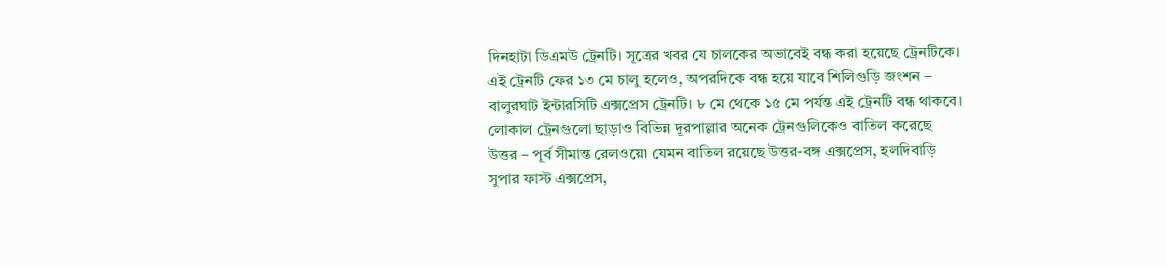দিনহাটা ডিএমউ ট্রেনটি। সূত্রের খবর যে চালকের অভাবেই বন্ধ করা হয়েছে ট্রেনটিকে। এই ট্রেনটি ফের ১৩ মে চালু হলেও, অপরদিকে বন্ধ হয়ে যাবে শিলিগুড়ি জংশন – বালুরঘাট ইন্টারসিটি এক্সপ্রেস ট্রেনটি। ৮ মে থেকে ১৫ মে পর্যন্ত এই ট্রেনটি বন্ধ থাকবে। লোকাল ট্রেনগুলো ছাড়াও বিভিন্ন দূরপাল্লার অনেক ট্রেনগুলিকেও বাতিল করেছে উত্তর – পূর্ব সীমান্ত রেলওয়ে৷ যেমন বাতিল রয়েছে উত্তর-বঙ্গ এক্সপ্রেস, হলদিবাড়ি সুপার ফাস্ট এক্সপ্রেস,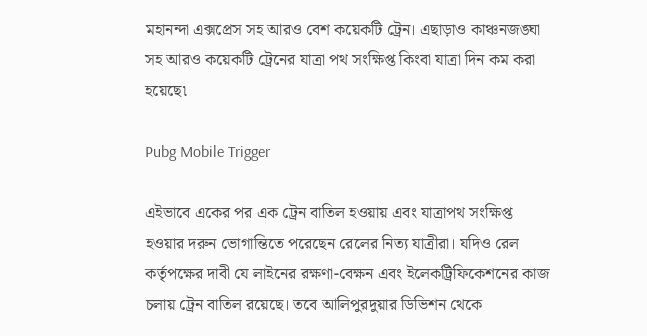মহানন্দা এক্সপ্রেস সহ আরও বেশ কয়েকটি ট্রেন। এছাড়াও কাঞ্চনজঙ্ঘা সহ আরও কয়েকটি ট্রেনের যাত্রা পথ সংক্ষিপ্ত কিংবা যাত্রা দিন কম করা হয়েছে৷

Pubg Mobile Trigger

এইভাবে একের পর এক ট্রেন বাতিল হওয়ায় এবং যাত্রাপথ সংক্ষিপ্ত হওয়ার দরুন ভোগান্তিতে পরেছেন রেলের নিত্য যাত্রীরা। যদিও রেল কর্তৃপক্ষের দাবী যে লাইনের রক্ষণা-বেক্ষন এবং ইলেকট্রিফিকেশনের কাজ চলায় ট্রেন বাতিল রয়েছে। তবে আলিপুরদুয়ার ডিভিশন থেকে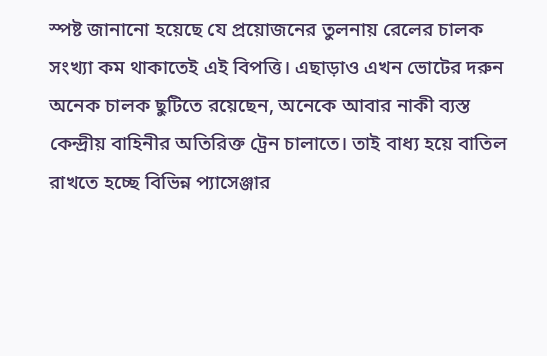স্পষ্ট জানানো হয়েছে যে প্রয়োজনের তুলনায় রেলের চালক সংখ্যা কম থাকাতেই এই বিপত্তি। এছাড়াও এখন ভোটের দরুন অনেক চালক ছুটিতে রয়েছেন, অনেকে আবার নাকী ব্যস্ত কেন্দ্রীয় বাহিনীর অতিরিক্ত ট্রেন চালাতে। তাই বাধ্য হয়ে বাতিল রাখতে হচ্ছে বিভিন্ন প্যাসেঞ্জার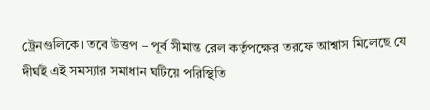ট্রেনগুলিকে। তবে উত্তপ – পূর্ব সীমান্ত রেল কর্তৃপক্ষের তরফে আশ্বাস মিলেছে যে দীর্ঘই এই সমস্যার সমাধান ঘটিয়ে পরিস্থিতি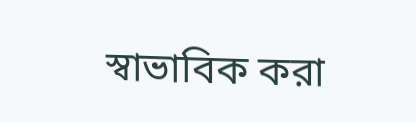স্বাভাবিক করা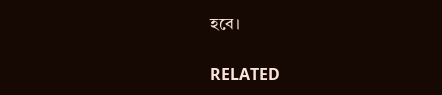হবে।

RELATED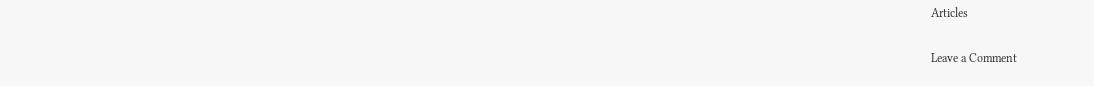Articles

Leave a Comment